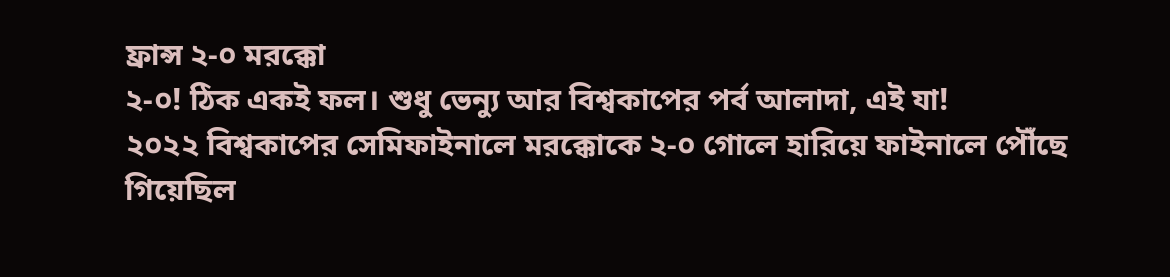ফ্রান্স ২-০ মরক্কো
২-০! ঠিক একই ফল। শুধু ভেন্যু আর বিশ্বকাপের পর্ব আলাদা, এই যা!
২০২২ বিশ্বকাপের সেমিফাইনালে মরক্কোকে ২-০ গোলে হারিয়ে ফাইনালে পৌঁছে গিয়েছিল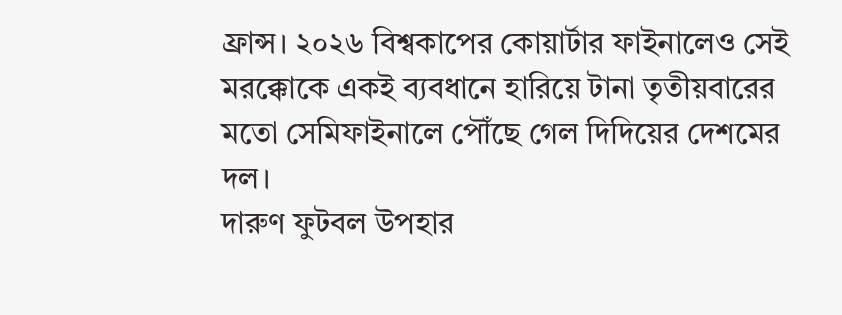ফ্রান্স। ২০২৬ বিশ্বকাপের কোয়ার্টার ফাইনালেও সেই মরক্কোকে একই ব্যবধানে হারিয়ে টানা তৃতীয়বারের মতো সেমিফাইনালে পৌঁছে গেল দিদিয়ের দেশমের দল।
দারুণ ফুটবল উপহার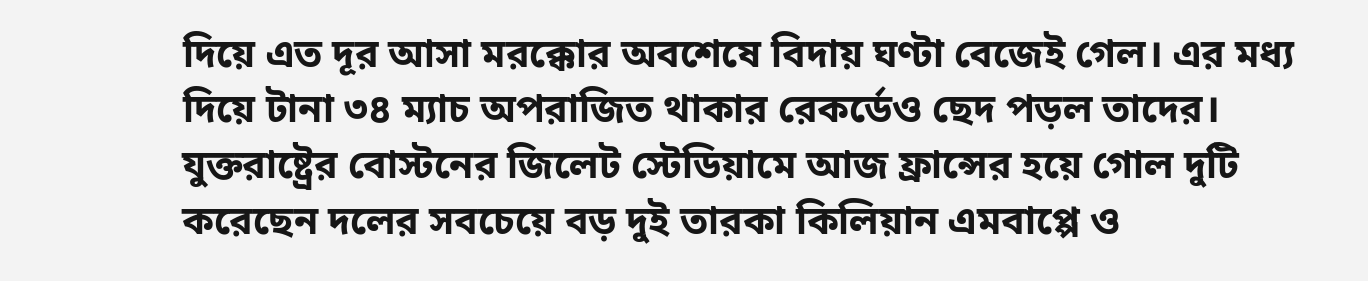দিয়ে এত দূর আসা মরক্কোর অবশেষে বিদায় ঘণ্টা বেজেই গেল। এর মধ্য দিয়ে টানা ৩৪ ম্যাচ অপরাজিত থাকার রেকর্ডেও ছেদ পড়ল তাদের।
যুক্তরাষ্ট্রের বোস্টনের জিলেট স্টেডিয়ামে আজ ফ্রান্সের হয়ে গোল দুটি করেছেন দলের সবচেয়ে বড় দুই তারকা কিলিয়ান এমবাপ্পে ও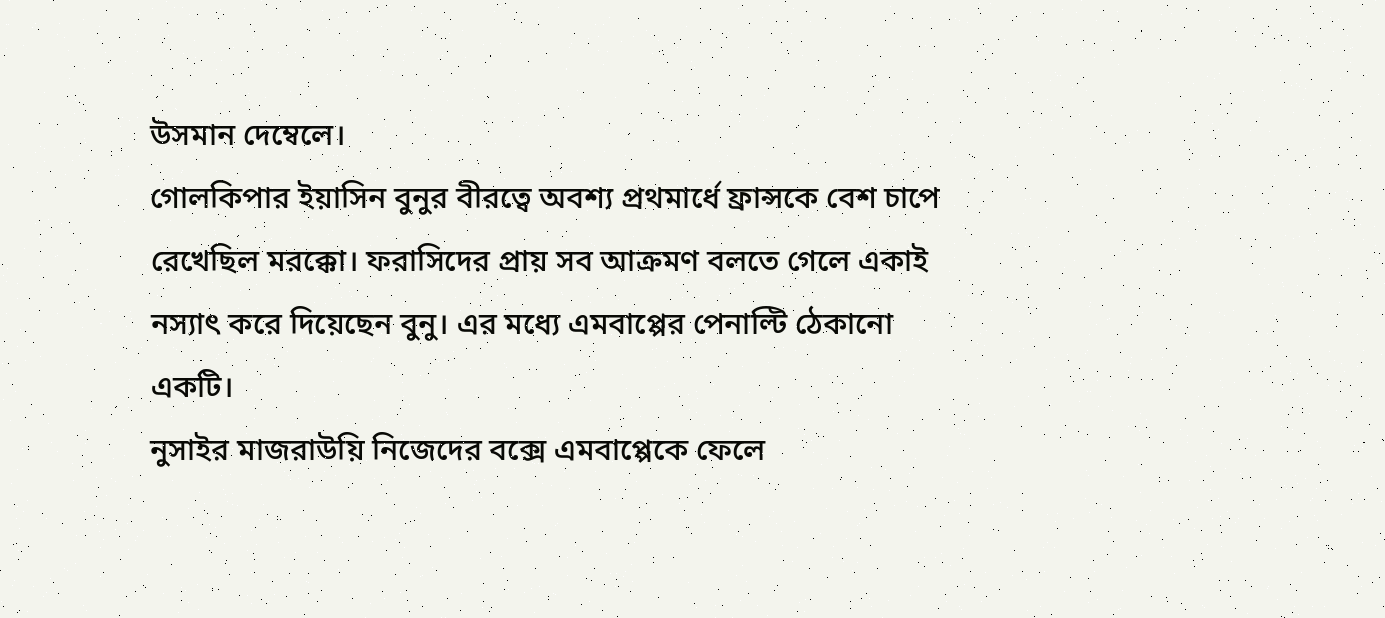উসমান দেম্বেলে।
গোলকিপার ইয়াসিন বুনুর বীরত্বে অবশ্য প্রথমার্ধে ফ্রান্সকে বেশ চাপে রেখেছিল মরক্কো। ফরাসিদের প্রায় সব আক্রমণ বলতে গেলে একাই নস্যাৎ করে দিয়েছেন বুনু। এর মধ্যে এমবাপ্পের পেনাল্টি ঠেকানো একটি।
নুসাইর মাজরাউয়ি নিজেদের বক্সে এমবাপ্পেকে ফেলে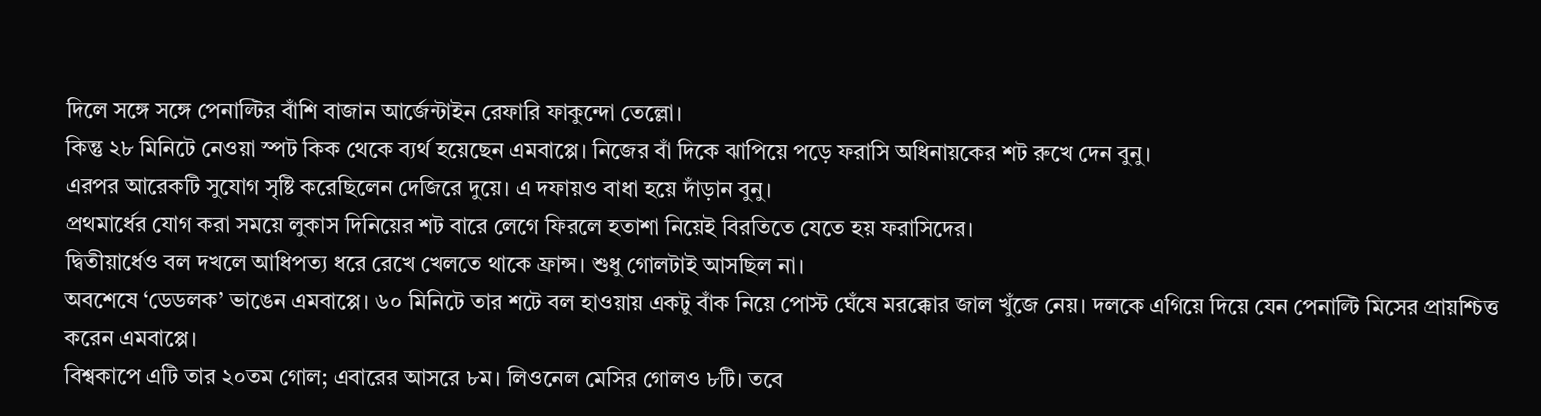দিলে সঙ্গে সঙ্গে পেনাল্টির বাঁশি বাজান আর্জেন্টাইন রেফারি ফাকুন্দো তেল্লো।
কিন্তু ২৮ মিনিটে নেওয়া স্পট কিক থেকে ব্যর্থ হয়েছেন এমবাপ্পে। নিজের বাঁ দিকে ঝাপিয়ে পড়ে ফরাসি অধিনায়কের শট রুখে দেন বুনু।
এরপর আরেকটি সুযোগ সৃষ্টি করেছিলেন দেজিরে দুয়ে। এ দফায়ও বাধা হয়ে দাঁড়ান বুনু।
প্রথমার্ধের যোগ করা সময়ে লুকাস দিনিয়ের শট বারে লেগে ফিরলে হতাশা নিয়েই বিরতিতে যেতে হয় ফরাসিদের।
দ্বিতীয়ার্ধেও বল দখলে আধিপত্য ধরে রেখে খেলতে থাকে ফ্রান্স। শুধু গোলটাই আসছিল না।
অবশেষে ‘ডেডলক’ ভাঙেন এমবাপ্পে। ৬০ মিনিটে তার শটে বল হাওয়ায় একটু বাঁক নিয়ে পোস্ট ঘেঁষে মরক্কোর জাল খুঁজে নেয়। দলকে এগিয়ে দিয়ে যেন পেনাল্টি মিসের প্রায়শ্চিত্ত করেন এমবাপ্পে।
বিশ্বকাপে এটি তার ২০তম গোল; এবারের আসরে ৮ম। লিওনেল মেসির গোলও ৮টি। তবে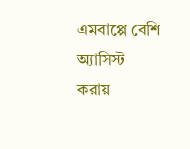এমবাপ্পে বেশি অ্যাসিস্ট করায়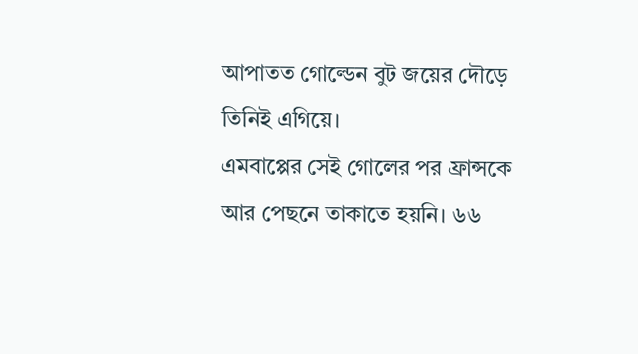আপাতত গোল্ডেন বুট জয়ের দৌড়ে তিনিই এগিয়ে।
এমবাপ্পের সেই গোলের পর ফ্রান্সকে আর পেছনে তাকাতে হয়নি। ৬৬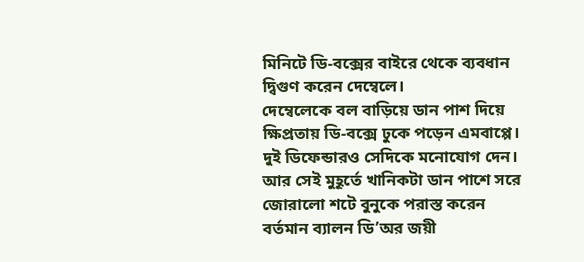মিনিটে ডি-বক্সের বাইরে থেকে ব্যবধান দ্বিগুণ করেন দেম্বেলে।
দেম্বেলেকে বল বাড়িয়ে ডান পাশ দিয়ে ক্ষিপ্রতায় ডি-বক্সে ঢুকে পড়েন এমবাপ্পে। দুই ডিফেন্ডারও সেদিকে মনোযোগ দেন। আর সেই মুহূর্তে খানিকটা ডান পাশে সরে জোরালো শটে বুনুকে পরাস্ত করেন বর্তমান ব্যালন ডি’অর জয়ী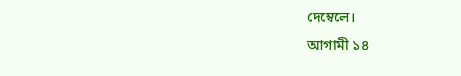দেম্বেলে।
আগামী ১৪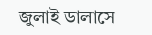জুলাই ডালাসে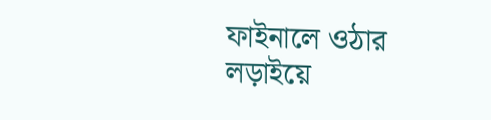ফাইনালে ওঠার লড়াইয়ে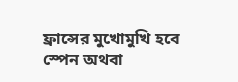ফ্রান্সের মুখোমুখি হবে স্পেন অথবা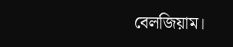বেলজিয়াম।